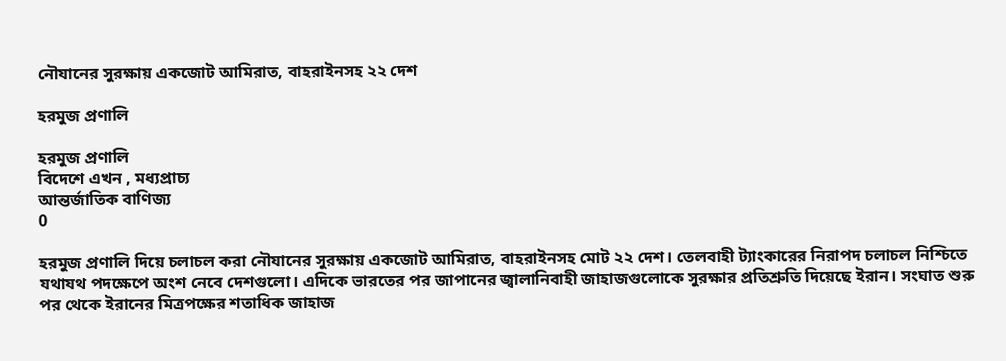নৌযানের সুরক্ষায় একজোট আমিরাত, বাহরাইনসহ ২২ দেশ

হরমুজ প্রণালি

হরমুজ প্রণালি
বিদেশে এখন , মধ্যপ্রাচ্য
আন্তর্জাতিক বাণিজ্য
0

হরমুজ প্রণালি দিয়ে চলাচল করা নৌযানের সুরক্ষায় একজোট আমিরাত, বাহরাইনসহ মোট ২২ দেশ। তেলবাহী ট্যাংকারের নিরাপদ চলাচল নিশ্চিতে যথাযথ পদক্ষেপে অংশ নেবে দেশগুলো। এদিকে ভারতের পর জাপানের জ্বালানিবাহী জাহাজগুলোকে সুরক্ষার প্রতিশ্রুতি দিয়েছে ইরান। সংঘাত শুরু পর থেকে ইরানের মিত্রপক্ষের শতাধিক জাহাজ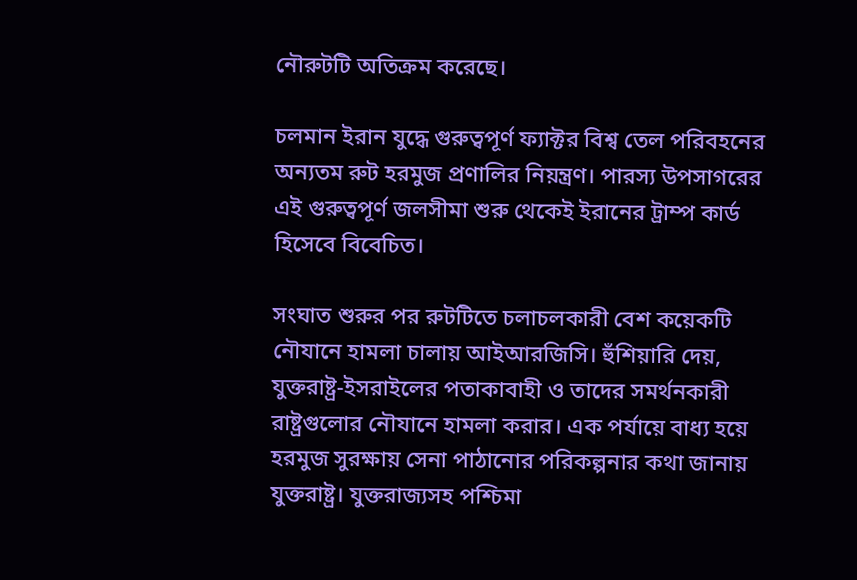নৌরুটটি অতিক্রম করেছে।

চলমান ইরান যুদ্ধে গুরুত্বপূর্ণ ফ্যাক্টর বিশ্ব তেল পরিবহনের অন্যতম রুট হরমুজ প্রণালির নিয়ন্ত্রণ। পারস্য উপসাগরের এই গুরুত্বপূর্ণ জলসীমা শুরু থেকেই ইরানের ট্রাম্প কার্ড হিসেবে বিবেচিত।

সংঘাত শুরুর পর রুটটিতে চলাচলকারী বেশ কয়েকটি নৌযানে হামলা চালায় আইআরজিসি। হুঁশিয়ারি দেয়, যুক্তরাষ্ট্র-ইসরাইলের পতাকাবাহী ও তাদের সমর্থনকারী রাষ্ট্রগুলোর নৌযানে হামলা করার। এক পর্যায়ে বাধ্য হয়ে হরমুজ সুরক্ষায় সেনা পাঠানোর পরিকল্পনার কথা জানায় যুক্তরাষ্ট্র। যুক্তরাজ্যসহ পশ্চিমা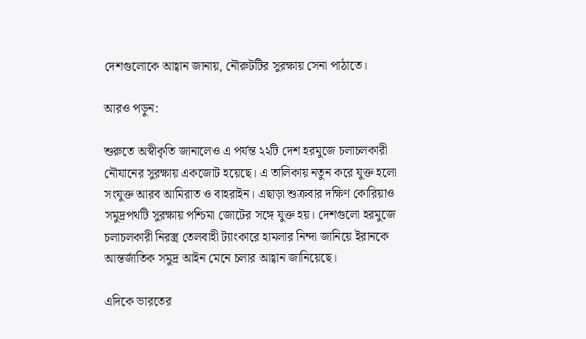দেশগুলোকে আহ্বান জানায়, নৌরুটটির সুরক্ষায় সেনা পাঠাতে।

আরও পড়ুন:

শুরুতে অস্বীকৃতি জানালেও এ পর্যন্ত ২২টি দেশ হরমুজে চলাচলকারী নৌযানের সুরক্ষায় একজোট হয়েছে। এ তালিকায় নতুন করে যুক্ত হলো সংযুক্ত আরব আমিরাত ও বাহরাইন। এছাড়া শুক্রবার দক্ষিণ কোরিয়াও সমুদ্রপথটি সুরক্ষায় পশ্চিমা জোটের সঙ্গে যুক্ত হয়। দেশগুলো হরমুজে চলাচলকারী নিরস্ত্র তেলবাহী ট্যাংকারে হামলার নিন্দা জানিয়ে ইরানকে আন্তর্জাতিক সমুদ্র আইন মেনে চলার আহ্বান জানিয়েছে।

এদিকে ভারতের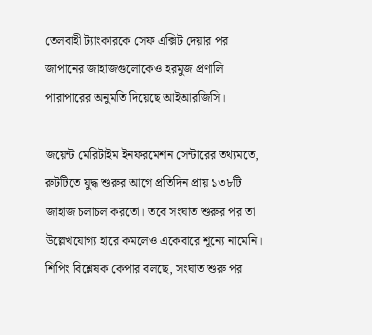তেলবাহী ট্যাংকারকে সেফ এক্সিট দেয়ার পর জাপানের জাহাজগুলোকেও হরমুজ প্রণালি পারাপারের অনুমতি দিয়েছে আইআরজিসি।

জয়েন্ট মেরিটাইম ইনফরমেশন সেন্টারের তথ্যমতে, রুটটিতে যুদ্ধ শুরুর আগে প্রতিদিন প্রায় ১৩৮টি জাহাজ চলাচল করতো। তবে সংঘাত শুরুর পর তা উল্লেখযোগ্য হারে কমলেও একেবারে শূন্যে নামেনি। শিপিং বিশ্লেষক কেপার বলছে, সংঘাত শুরু পর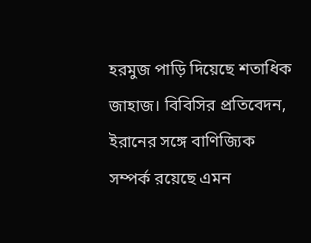হরমুজ পাড়ি দিয়েছে শতাধিক জাহাজ। বিবিসির প্রতিবেদন, ইরানের সঙ্গে বাণিজ্যিক সম্পর্ক রয়েছে এমন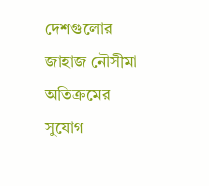দেশগুলোর জাহাজ নৌসীমা অতিক্রমের সুযোগ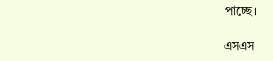পাচ্ছে।

এসএস